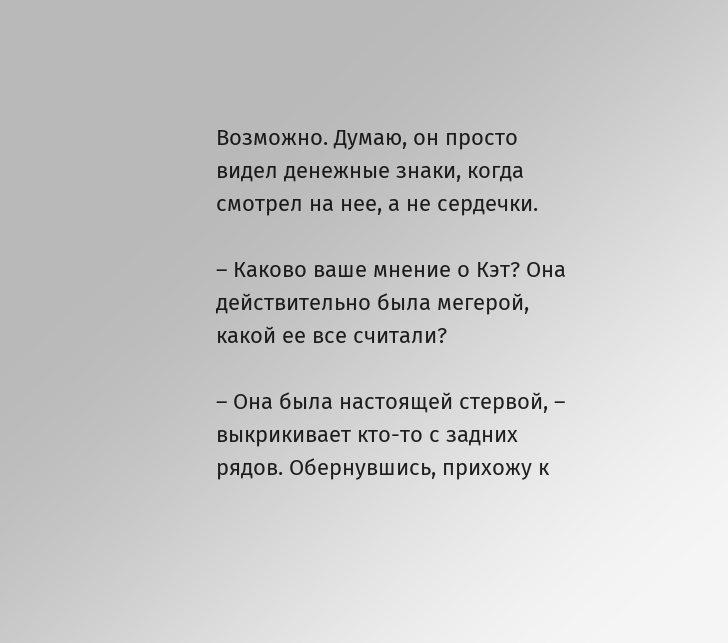Возможно. Думаю, он просто видел денежные знаки, когда смотрел на нее, а не сердечки.

– Каково ваше мнение о Кэт? Она действительно была мегерой, какой ее все считали?

– Она была настоящей стервой, – выкрикивает кто-то с задних рядов. Обернувшись, прихожу к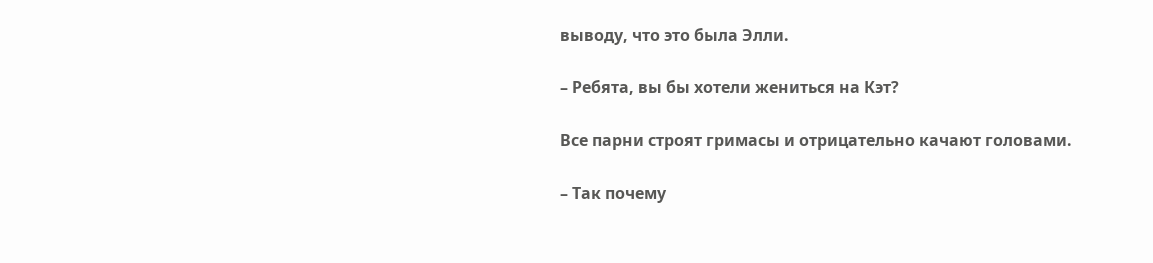выводу, что это была Элли.

– Ребята, вы бы хотели жениться на Кэт?

Все парни строят гримасы и отрицательно качают головами.

– Так почему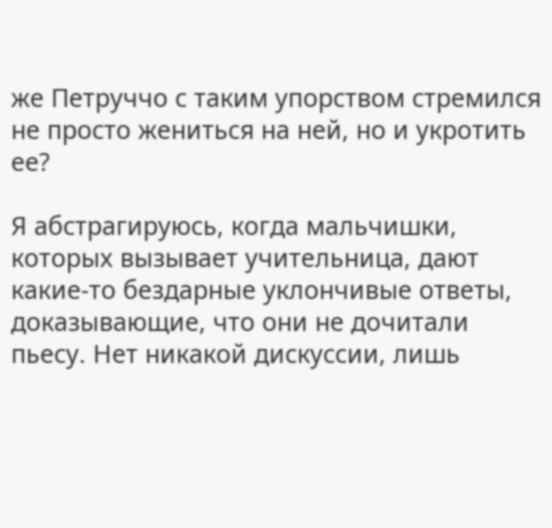же Петруччо с таким упорством стремился не просто жениться на ней, но и укротить ее?

Я абстрагируюсь, когда мальчишки, которых вызывает учительница, дают какие-то бездарные уклончивые ответы, доказывающие, что они не дочитали пьесу. Нет никакой дискуссии, лишь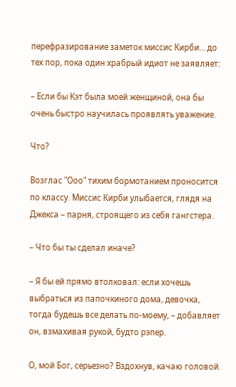перефразирование заметок миссис Кирби… до тех пор, пока один храбрый идиот не заявляет:

– Если бы Кэт была моей женщиной, она бы очень быстро научилась проявлять уважение.

Что?

Возглас "Ооо" тихим бормотанием проносится по классу. Миссис Кирби улыбается, глядя на Джекса – парня, строящего из себя гангстера.

– Что бы ты сделал иначе?

– Я бы ей прямо втолковал: если хочешь выбраться из папочкиного дома, девочка, тогда будешь все делать по-моему, – добавляет он, взмахивая рукой, будто рэпер.

О, мой Бог, серьезно? Вздохнув, качаю головой.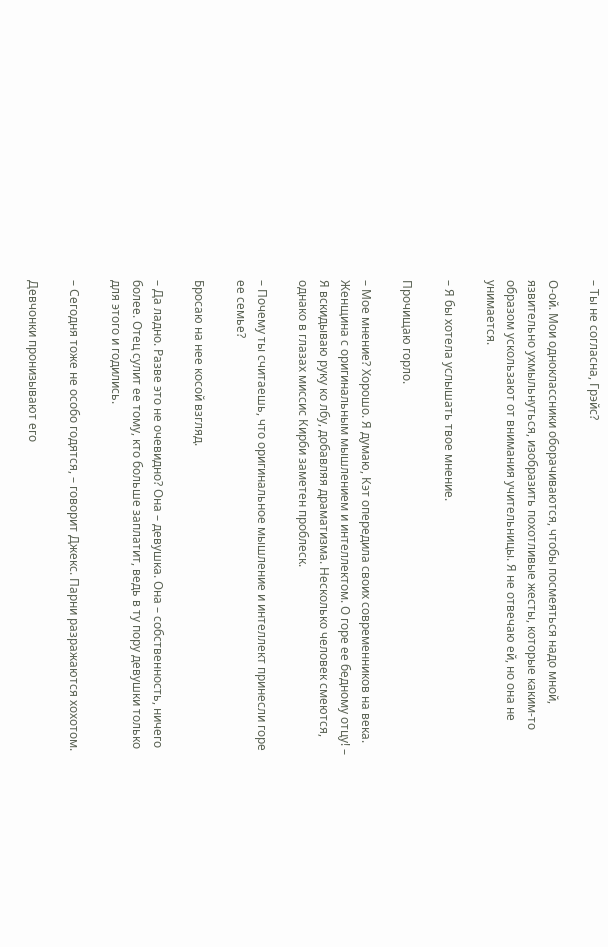– Ты не согласна, Грэйс?

О-ой. Мои одноклассники оборачиваются, чтобы посмеяться надо мной, язвительно ухмыльнуться, изобразить похотливые жесты, которые каким-то образом ускользают от внимания учительницы. Я не отвечаю ей, но она не унимается.

– Я бы хотела услышать твое мнение.

Прочищаю горло.

– Мое мнение? Хорошо. Я думаю, Кэт опередила своих современников на века. Женщина с оригинальным мышлением и интеллектом. О горе ее бедному отцу! – Я вскидываю руку ко лбу, добавляя драматизма. Несколько человек смеются, однако в глазах миссис Кирби заметен проблеск.

– Почему ты считаешь, что оригинальное мышление и интеллект принесли горе ее семье?

Бросаю на нее косой взгляд.

– Да ладно. Разве это не очевидно? Она – девушка. Она – собственность, ничего более. Отец сулит ее тому, кто больше заплатит, ведь в ту пору девушки только для этого и годились.

– Сегодня тоже не особо годятся, – говорит Джекс. Парни разражаются хохотом.

Девчонки пронизывают его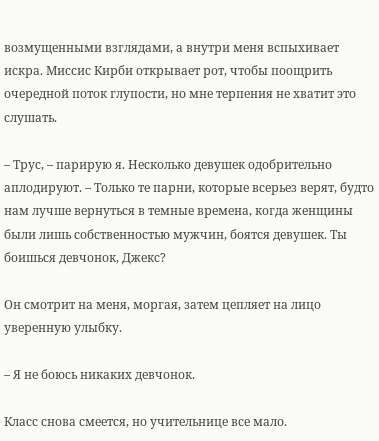возмущенными взглядами, а внутри меня вспыхивает искра. Миссис Кирби открывает рот, чтобы поощрить очередной поток глупости, но мне терпения не хватит это слушать.

– Трус, – парирую я. Несколько девушек одобрительно аплодируют. – Только те парни, которые всерьез верят, будто нам лучше вернуться в темные времена, когда женщины были лишь собственностью мужчин, боятся девушек. Ты боишься девчонок, Джекс?

Он смотрит на меня, моргая, затем цепляет на лицо уверенную улыбку.

– Я не боюсь никаких девчонок.

Класс снова смеется, но учительнице все мало.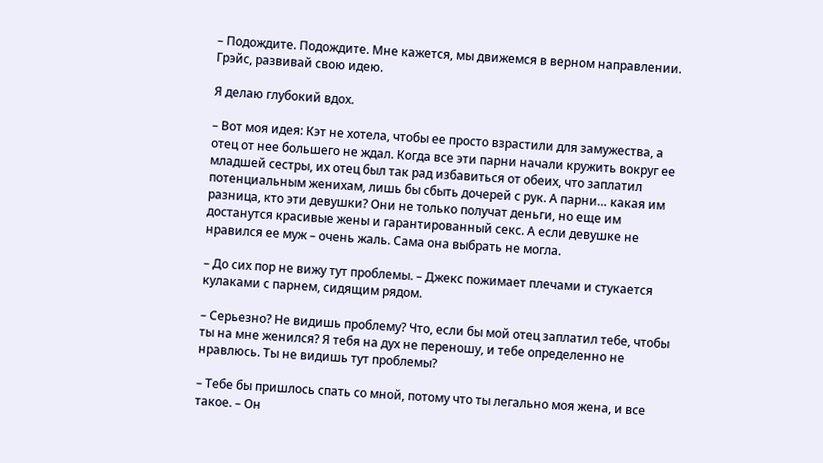– Подождите. Подождите. Мне кажется, мы движемся в верном направлении. Грэйс, развивай свою идею.

Я делаю глубокий вдох.

– Вот моя идея: Кэт не хотела, чтобы ее просто взрастили для замужества, а отец от нее большего не ждал. Когда все эти парни начали кружить вокруг ее младшей сестры, их отец был так рад избавиться от обеих, что заплатил потенциальным женихам, лишь бы сбыть дочерей с рук. А парни… какая им разница, кто эти девушки? Они не только получат деньги, но еще им достанутся красивые жены и гарантированный секс. А если девушке не нравился ее муж – очень жаль. Сама она выбрать не могла.

– До сих пор не вижу тут проблемы. – Джекс пожимает плечами и стукается кулаками с парнем, сидящим рядом.

– Серьезно? Не видишь проблему? Что, если бы мой отец заплатил тебе, чтобы ты на мне женился? Я тебя на дух не переношу, и тебе определенно не нравлюсь. Ты не видишь тут проблемы?

– Тебе бы пришлось спать со мной, потому что ты легально моя жена, и все такое. – Он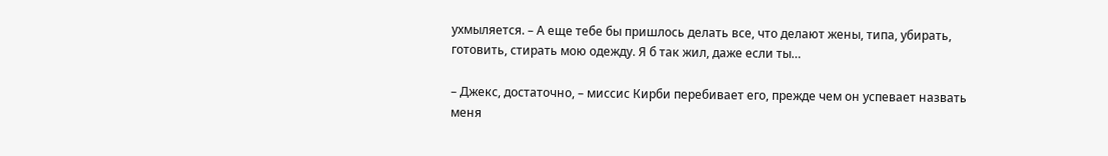ухмыляется. – А еще тебе бы пришлось делать все, что делают жены, типа, убирать, готовить, стирать мою одежду. Я б так жил, даже если ты…

– Джекс, достаточно, – миссис Кирби перебивает его, прежде чем он успевает назвать меня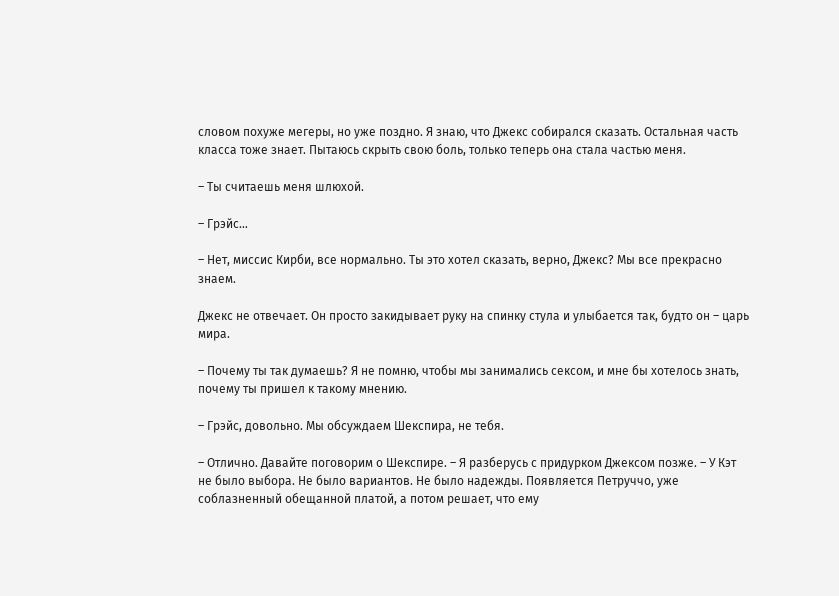словом похуже мегеры, но уже поздно. Я знаю, что Джекс собирался сказать. Остальная часть класса тоже знает. Пытаюсь скрыть свою боль, только теперь она стала частью меня.

– Ты считаешь меня шлюхой.

– Грэйс…

– Нет, миссис Кирби, все нормально. Ты это хотел сказать, верно, Джекс? Мы все прекрасно знаем.

Джекс не отвечает. Он просто закидывает руку на спинку стула и улыбается так, будто он – царь мира.

– Почему ты так думаешь? Я не помню, чтобы мы занимались сексом, и мне бы хотелось знать, почему ты пришел к такому мнению.

– Грэйс, довольно. Мы обсуждаем Шекспира, не тебя.

– Отлично. Давайте поговорим о Шекспире. – Я разберусь с придурком Джексом позже. – У Кэт не было выбора. Не было вариантов. Не было надежды. Появляется Петруччо, уже соблазненный обещанной платой, а потом решает, что ему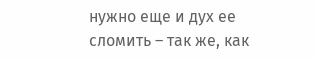нужно еще и дух ее сломить – так же, как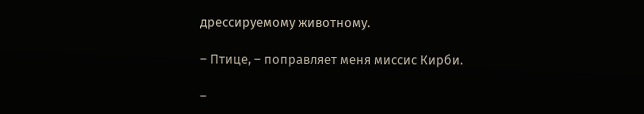дрессируемому животному.

– Птице, – поправляет меня миссис Кирби.

–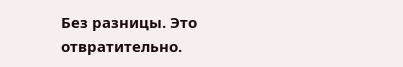Без разницы. Это отвратительно.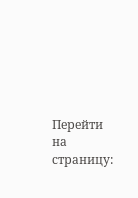Перейти на страницу: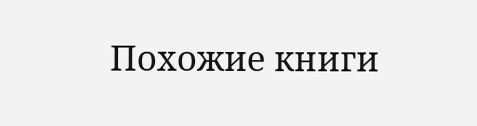Похожие книги